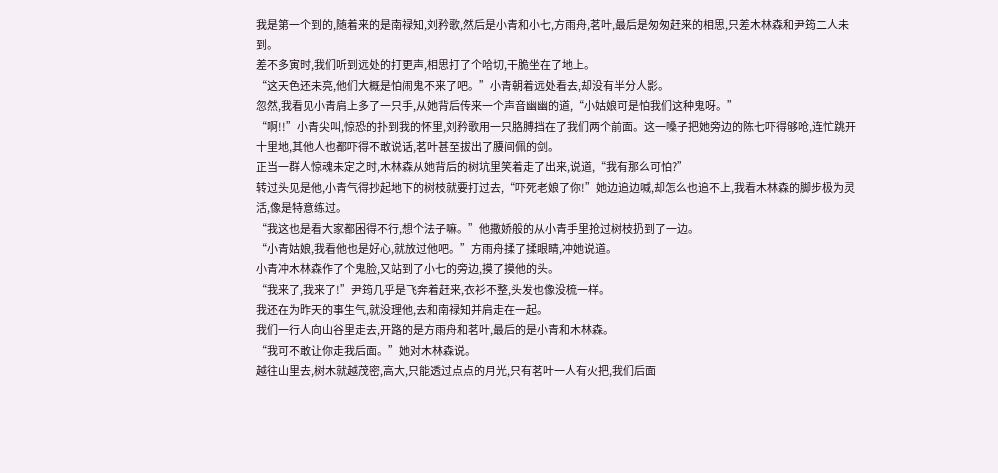我是第一个到的,随着来的是南禄知,刘矜歌,然后是小青和小七,方雨舟,茗叶,最后是匆匆赶来的相思,只差木林森和尹筠二人未到。
差不多寅时,我们听到远处的打更声,相思打了个哈切,干脆坐在了地上。
“这天色还未亮,他们大概是怕闹鬼不来了吧。”小青朝着远处看去,却没有半分人影。
忽然,我看见小青肩上多了一只手,从她背后传来一个声音幽幽的道,“小姑娘可是怕我们这种鬼呀。”
“啊!!”小青尖叫,惊恐的扑到我的怀里,刘矜歌用一只胳膊挡在了我们两个前面。这一嗓子把她旁边的陈七吓得够呛,连忙跳开十里地,其他人也都吓得不敢说话,茗叶甚至拔出了腰间佩的剑。
正当一群人惊魂未定之时,木林森从她背后的树坑里笑着走了出来,说道,“我有那么可怕?”
转过头见是他,小青气得抄起地下的树枝就要打过去,“吓死老娘了你!”她边追边喊,却怎么也追不上,我看木林森的脚步极为灵活,像是特意练过。
“我这也是看大家都困得不行,想个法子嘛。”他撒娇般的从小青手里抢过树枝扔到了一边。
“小青姑娘,我看他也是好心,就放过他吧。”方雨舟揉了揉眼睛,冲她说道。
小青冲木林森作了个鬼脸,又站到了小七的旁边,摸了摸他的头。
“我来了,我来了!”尹筠几乎是飞奔着赶来,衣衫不整,头发也像没梳一样。
我还在为昨天的事生气,就没理他,去和南禄知并肩走在一起。
我们一行人向山谷里走去,开路的是方雨舟和茗叶,最后的是小青和木林森。
“我可不敢让你走我后面。”她对木林森说。
越往山里去,树木就越茂密,高大,只能透过点点的月光,只有茗叶一人有火把,我们后面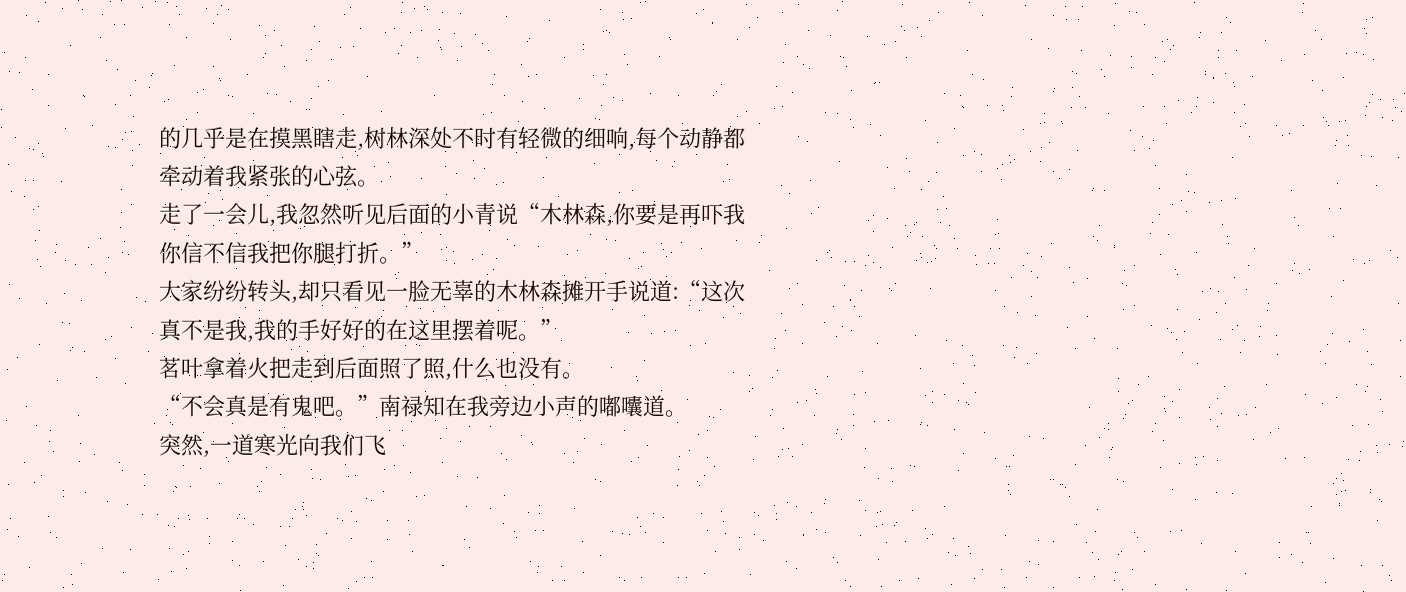的几乎是在摸黑瞎走,树林深处不时有轻微的细响,每个动静都牵动着我紧张的心弦。
走了一会儿,我忽然听见后面的小青说“木林森,你要是再吓我你信不信我把你腿打折。”
大家纷纷转头,却只看见一脸无辜的木林森摊开手说道:“这次真不是我,我的手好好的在这里摆着呢。”
茗叶拿着火把走到后面照了照,什么也没有。
“不会真是有鬼吧。”南禄知在我旁边小声的嘟囔道。
突然,一道寒光向我们飞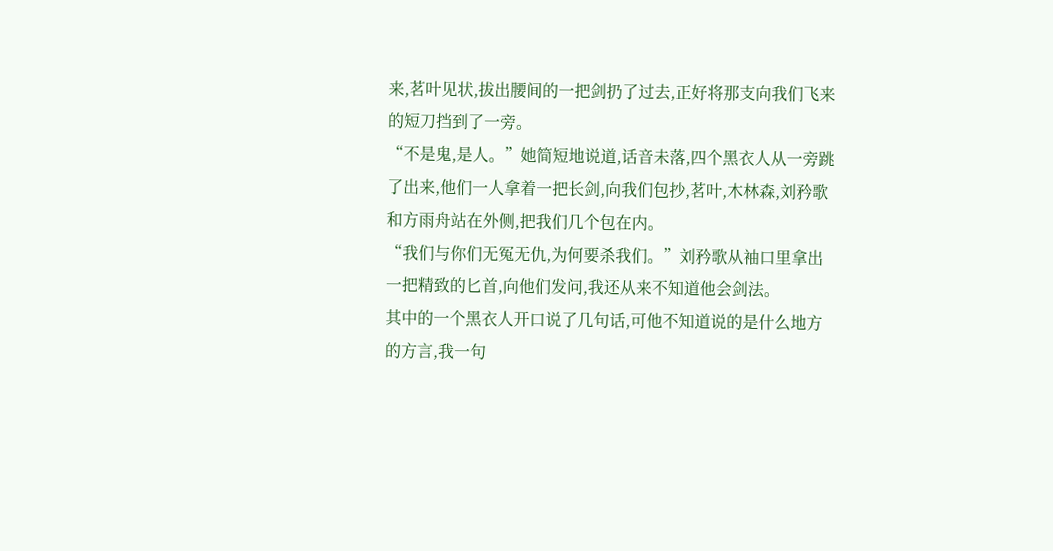来,茗叶见状,拔出腰间的一把剑扔了过去,正好将那支向我们飞来的短刀挡到了一旁。
“不是鬼,是人。”她简短地说道,话音未落,四个黑衣人从一旁跳了出来,他们一人拿着一把长剑,向我们包抄,茗叶,木林森,刘矜歌和方雨舟站在外侧,把我们几个包在内。
“我们与你们无冤无仇,为何要杀我们。”刘矜歌从袖口里拿出一把精致的匕首,向他们发问,我还从来不知道他会剑法。
其中的一个黑衣人开口说了几句话,可他不知道说的是什么地方的方言,我一句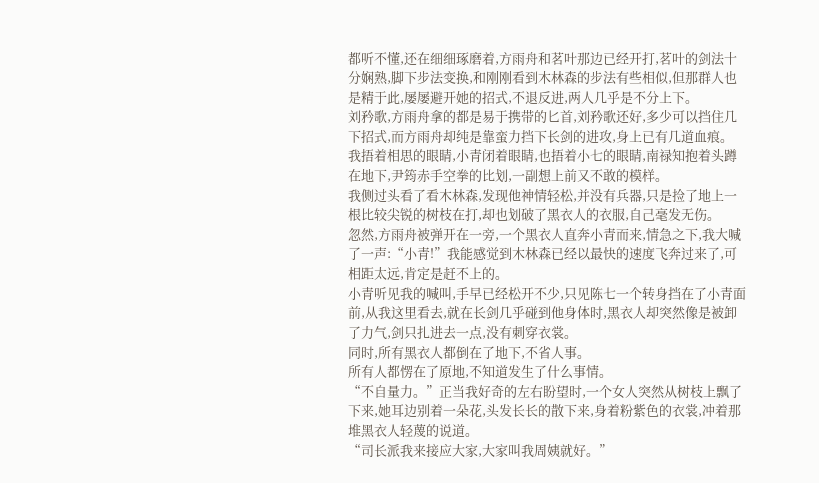都听不懂,还在细细琢磨着,方雨舟和茗叶那边已经开打,茗叶的剑法十分娴熟,脚下步法变换,和刚刚看到木林森的步法有些相似,但那群人也是精于此,屡屡避开她的招式,不退反进,两人几乎是不分上下。
刘矜歌,方雨舟拿的都是易于携带的匕首,刘矜歌还好,多少可以挡住几下招式,而方雨舟却纯是靠蛮力挡下长剑的进攻,身上已有几道血痕。
我捂着相思的眼睛,小青闭着眼睛,也捂着小七的眼睛,南禄知抱着头蹲在地下,尹筠赤手空拳的比划,一副想上前又不敢的模样。
我侧过头看了看木林森,发现他神情轻松,并没有兵器,只是捡了地上一根比较尖锐的树枝在打,却也划破了黑衣人的衣服,自己毫发无伤。
忽然,方雨舟被弹开在一旁,一个黑衣人直奔小青而来,情急之下,我大喊了一声:“小青!”我能感觉到木林森已经以最快的速度飞奔过来了,可相距太远,肯定是赶不上的。
小青听见我的喊叫,手早已经松开不少,只见陈七一个转身挡在了小青面前,从我这里看去,就在长剑几乎碰到他身体时,黑衣人却突然像是被卸了力气,剑只扎进去一点,没有刺穿衣裳。
同时,所有黑衣人都倒在了地下,不省人事。
所有人都愣在了原地,不知道发生了什么事情。
“不自量力。”正当我好奇的左右盼望时,一个女人突然从树枝上飘了下来,她耳边别着一朵花,头发长长的散下来,身着粉紫色的衣裳,冲着那堆黑衣人轻蔑的说道。
“司长派我来接应大家,大家叫我周姨就好。”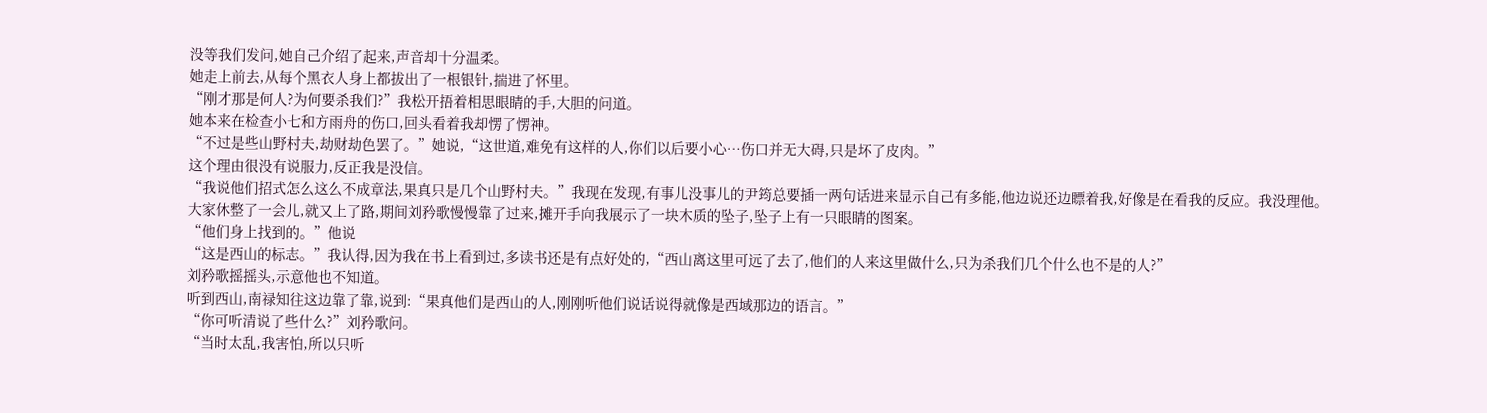没等我们发问,她自己介绍了起来,声音却十分温柔。
她走上前去,从每个黑衣人身上都拔出了一根银针,揣进了怀里。
“刚才那是何人?为何要杀我们?”我松开捂着相思眼睛的手,大胆的问道。
她本来在检查小七和方雨舟的伤口,回头看着我却愣了愣神。
“不过是些山野村夫,劫财劫色罢了。”她说,“这世道,难免有这样的人,你们以后要小心…伤口并无大碍,只是坏了皮肉。”
这个理由很没有说服力,反正我是没信。
“我说他们招式怎么这么不成章法,果真只是几个山野村夫。”我现在发现,有事儿没事儿的尹筠总要插一两句话进来显示自己有多能,他边说还边瞟着我,好像是在看我的反应。我没理他。
大家休整了一会儿,就又上了路,期间刘矜歌慢慢靠了过来,摊开手向我展示了一块木质的坠子,坠子上有一只眼睛的图案。
“他们身上找到的。”他说
“这是西山的标志。”我认得,因为我在书上看到过,多读书还是有点好处的,“西山离这里可远了去了,他们的人来这里做什么,只为杀我们几个什么也不是的人?”
刘矜歌摇摇头,示意他也不知道。
听到西山,南禄知往这边靠了靠,说到:“果真他们是西山的人,刚刚听他们说话说得就像是西域那边的语言。”
“你可听清说了些什么?”刘矜歌问。
“当时太乱,我害怕,所以只听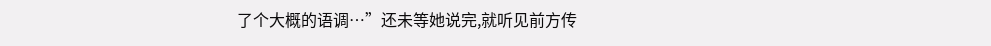了个大概的语调…”还未等她说完,就听见前方传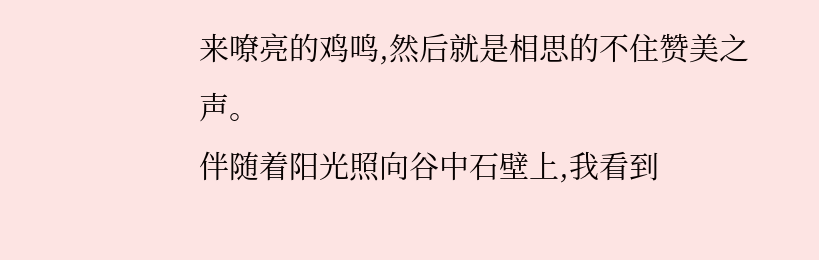来嘹亮的鸡鸣,然后就是相思的不住赞美之声。
伴随着阳光照向谷中石壁上,我看到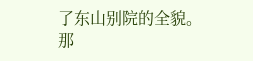了东山别院的全貌。
那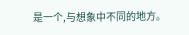是一个,与想象中不同的地方。